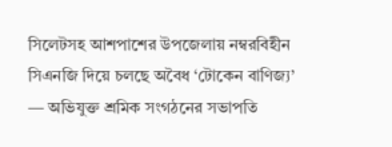সিলেটসহ আশপাশের উপজেলায় নম্বরবিহীন সিএনজি দিয়ে চলছে অবৈধ ‘টোকেন বাণিজ্য’ — অভিযুক্ত শ্রমিক সংগঠনের সভাপতি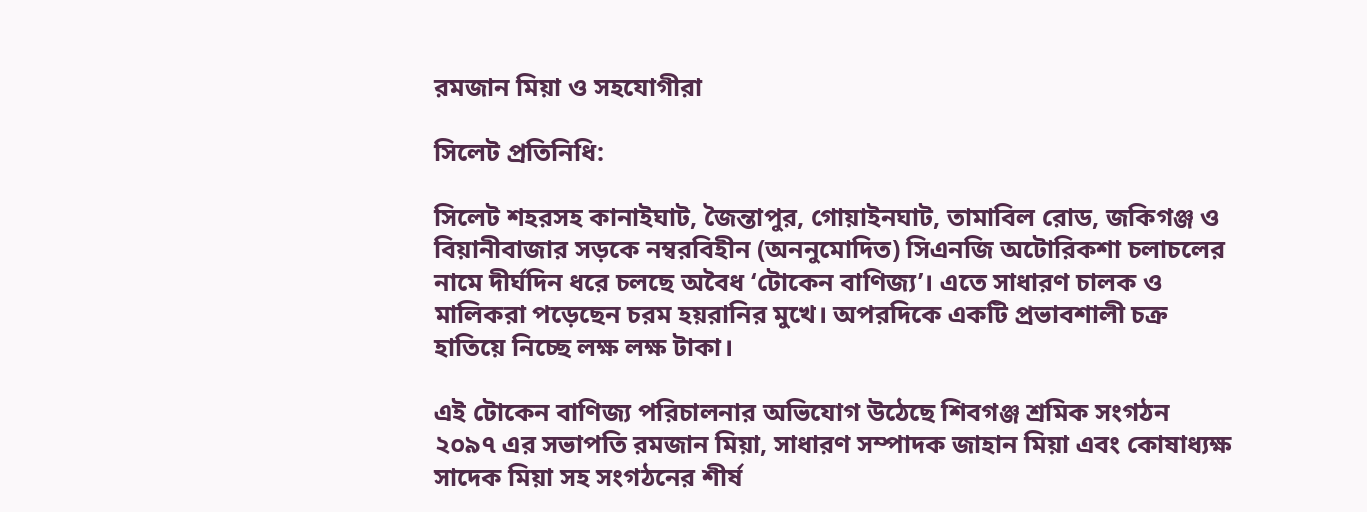রমজান মিয়া ও সহযোগীরা

সিলেট প্রতিনিধি:

সিলেট শহরসহ কানাইঘাট, জৈন্তাপুর, গোয়াইনঘাট, তামাবিল রোড, জকিগঞ্জ ও বিয়ানীবাজার সড়কে নম্বরবিহীন (অননুমোদিত) সিএনজি অটোরিকশা চলাচলের নামে দীর্ঘদিন ধরে চলছে অবৈধ ‘টোকেন বাণিজ্য’। এতে সাধারণ চালক ও মালিকরা পড়েছেন চরম হয়রানির মুখে। অপরদিকে একটি প্রভাবশালী চক্র হাতিয়ে নিচ্ছে লক্ষ লক্ষ টাকা।

এই টোকেন বাণিজ্য পরিচালনার অভিযোগ উঠেছে শিবগঞ্জ শ্রমিক সংগঠন ২০৯৭ এর সভাপতি রমজান মিয়া, সাধারণ সম্পাদক জাহান মিয়া এবং কোষাধ্যক্ষ সাদেক মিয়া সহ সংগঠনের শীর্ষ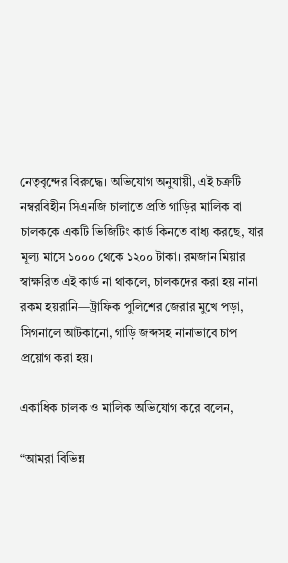নেতৃবৃন্দের বিরুদ্ধে। অভিযোগ অনুযায়ী, এই চক্রটি নম্বরবিহীন সিএনজি চালাতে প্রতি গাড়ির মালিক বা চালককে একটি ভিজিটিং কার্ড কিনতে বাধ্য করছে, যার মূল্য মাসে ১০০০ থেকে ১২০০ টাকা। রমজান মিয়ার স্বাক্ষরিত এই কার্ড না থাকলে, চালকদের করা হয় নানা রকম হয়রানি—ট্রাফিক পুলিশের জেরার মুখে পড়া, সিগনালে আটকানো, গাড়ি জব্দসহ নানাভাবে চাপ প্রয়োগ করা হয়।

একাধিক চালক ও মালিক অভিযোগ করে বলেন,

“আমরা বিভিন্ন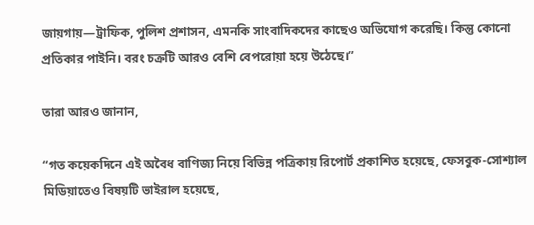জায়গায়—ট্রাফিক, পুলিশ প্রশাসন, এমনকি সাংবাদিকদের কাছেও অভিযোগ করেছি। কিন্তু কোনো প্রতিকার পাইনি। বরং চক্রটি আরও বেশি বেপরোয়া হয়ে উঠেছে।”

তারা আরও জানান,

“গত কয়েকদিনে এই অবৈধ বাণিজ্য নিয়ে বিভিন্ন পত্রিকায় রিপোর্ট প্রকাশিত হয়েছে, ফেসবুক-সোশ্যাল মিডিয়াতেও বিষয়টি ভাইরাল হয়েছে,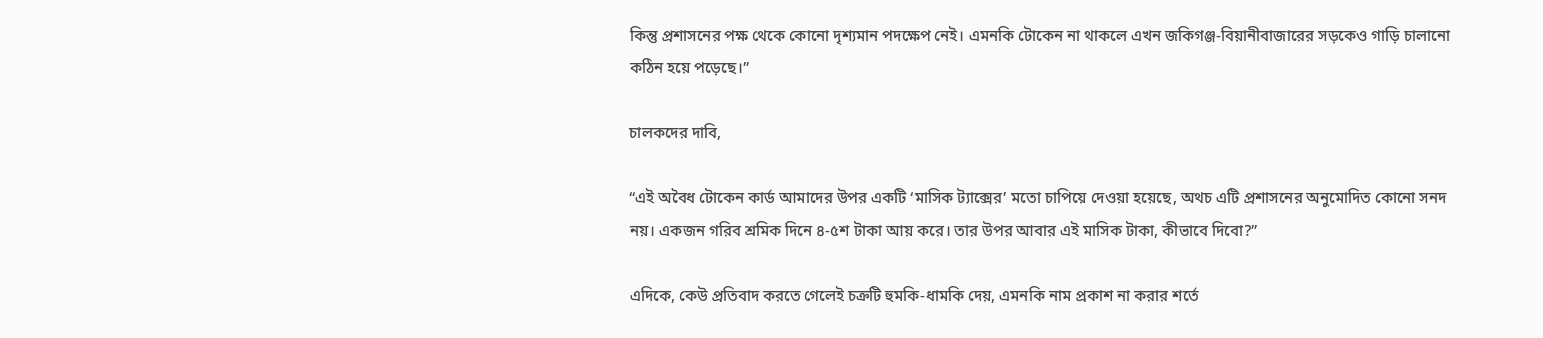কিন্তু প্রশাসনের পক্ষ থেকে কোনো দৃশ্যমান পদক্ষেপ নেই। এমনকি টোকেন না থাকলে এখন জকিগঞ্জ-বিয়ানীবাজারের সড়কেও গাড়ি চালানো কঠিন হয়ে পড়েছে।”

চালকদের দাবি,

“এই অবৈধ টোকেন কার্ড আমাদের উপর একটি ‘মাসিক ট্যাক্সের’ মতো চাপিয়ে দেওয়া হয়েছে, অথচ এটি প্রশাসনের অনুমোদিত কোনো সনদ নয়। একজন গরিব শ্রমিক দিনে ৪-৫শ টাকা আয় করে। তার উপর আবার এই মাসিক টাকা, কীভাবে দিবো?”

এদিকে, কেউ প্রতিবাদ করতে গেলেই চক্রটি হুমকি-ধামকি দেয়, এমনকি নাম প্রকাশ না করার শর্তে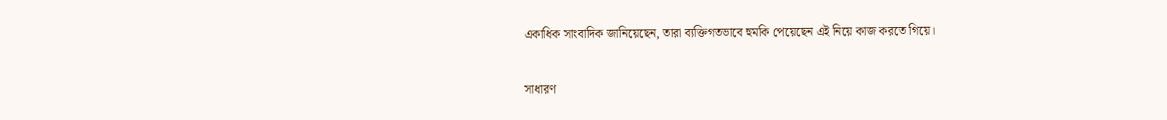একাধিক সাংবাদিক জানিয়েছেন, তারা ব্যক্তিগতভাবে হুমকি পেয়েছেন এই নিয়ে কাজ করতে গিয়ে।

সাধারণ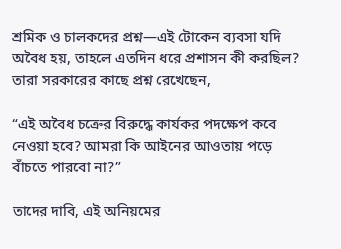শ্রমিক ও চালকদের প্রশ্ন—এই টোকেন ব্যবসা যদি অবৈধ হয়, তাহলে এতদিন ধরে প্রশাসন কী করছিল? তারা সরকারের কাছে প্রশ্ন রেখেছেন,

“এই অবৈধ চক্রের বিরুদ্ধে কার্যকর পদক্ষেপ কবে নেওয়া হবে? আমরা কি আইনের আওতায় পড়ে বাঁচতে পারবো না?”

তাদের দাবি, এই অনিয়মের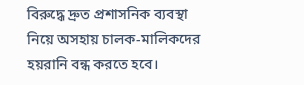বিরুদ্ধে দ্রুত প্রশাসনিক ব্যবস্থা নিয়ে অসহায় চালক-মালিকদের হয়রানি বন্ধ করতে হবে।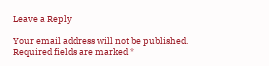Leave a Reply

Your email address will not be published. Required fields are marked *